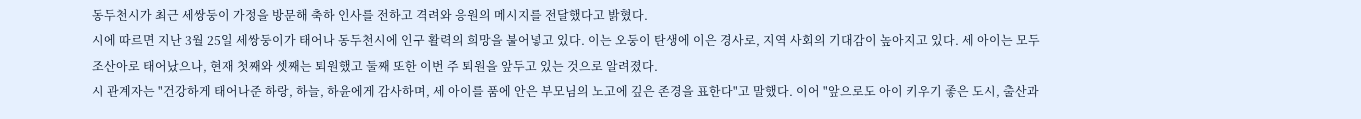동두천시가 최근 세쌍둥이 가정을 방문해 축하 인사를 전하고 격려와 응원의 메시지를 전달했다고 밝혔다.
시에 따르면 지난 3월 25일 세쌍둥이가 태어나 동두천시에 인구 활력의 희망을 불어넣고 있다. 이는 오둥이 탄생에 이은 경사로, 지역 사회의 기대감이 높아지고 있다. 세 아이는 모두 조산아로 태어났으나, 현재 첫째와 셋째는 퇴원했고 둘째 또한 이번 주 퇴원을 앞두고 있는 것으로 알려졌다.
시 관계자는 "건강하게 태어나준 하랑, 하늘, 하윤에게 감사하며, 세 아이를 품에 안은 부모님의 노고에 깊은 존경을 표한다"고 말했다. 이어 "앞으로도 아이 키우기 좋은 도시, 출산과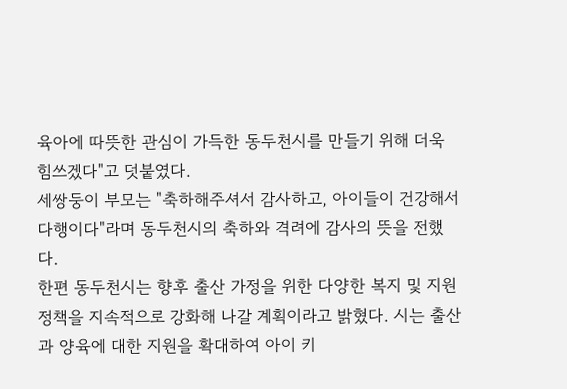육아에 따뜻한 관심이 가득한 동두천시를 만들기 위해 더욱 힘쓰겠다"고 덧붙였다.
세쌍둥이 부모는 "축하해주셔서 감사하고, 아이들이 건강해서 다행이다"라며 동두천시의 축하와 격려에 감사의 뜻을 전했다.
한편 동두천시는 향후 출산 가정을 위한 다양한 복지 및 지원 정책을 지속적으로 강화해 나갈 계획이라고 밝혔다. 시는 출산과 양육에 대한 지원을 확대하여 아이 키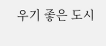우기 좋은 도시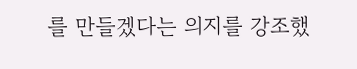를 만들겠다는 의지를 강조했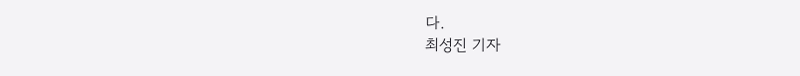다.
최성진 기자